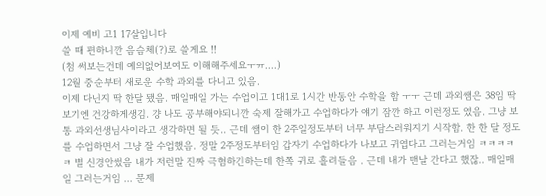이제 예비 고1 17살입니다
쓸 때 편하니깐 음슴체(?)로 쓸게요 !!
(첨 써보는건데 예의없어보여도 이해해주세요ㅜㅠ....)
12월 중순부터 새로운 수학 과외를 다니고 있음.
이제 다닌지 딱 한달 됐음. 매일매일 가는 수업이고 1대1로 1시간 반동안 수학을 함 ㅜㅜ 근데 과외쌤은 38임 딱 보기엔 건강하게생김. 걍 나도 공부해야되니깐 숙제 잘해가고 수업하다가 얘기 잠깐 하고 이런정도 였음. 그냥 보통 과외선생님사이라고 생각하면 될 듯.. 근데 쌤이 한 2주일정도부터 너무 부담스러워지기 시작함. 한 한 달 정도를 수업하면서 그냥 잘 수업했음. 정말 2주정도부터임 갑자기 수업하다가 나보고 귀엽다고 그러는거임 ㅋㅋㅋㅋㅋ 별 신경안썼음 내가 저런말 진짜 극혐하긴하는데 한쪽 귀로 흘려들음 . 근데 내가 맨날 간다고 했잖.. 매일매일 그러는거임 ... 문제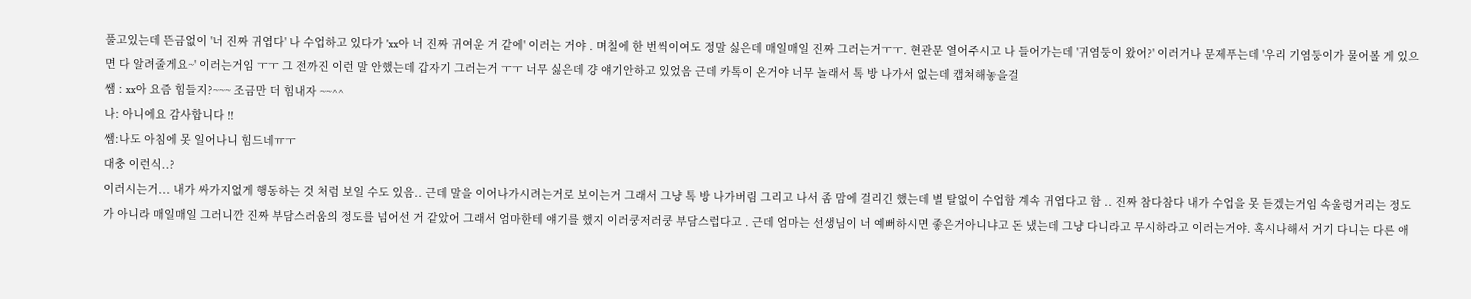풀고있는데 뜬금없이 '너 진짜 귀엽다' 나 수업하고 있다가 'xx아 너 진짜 귀여운 거 같에' 이러는 거야 . 며칠에 한 번씩이여도 정말 싫은데 매일매일 진짜 그러는거ㅜㅜ. 현관문 열어주시고 나 들어가는데 '귀염둥이 왔어?' 이러거나 문제푸는데 '우리 기염둥이가 물어볼 게 있으면 다 알려줄게요~' 이러는거임 ㅜㅜ 그 전까진 이런 말 안했는데 갑자기 그러는거 ㅜㅜ 너무 싫은데 걍 얘기안하고 있었음 근데 카톡이 온거야 너무 놀래서 톡 방 나가서 없는데 캡쳐해놓을걸
쌤 : xx아 요즘 힘들지?~~~ 조금만 더 힘내자 ~~^^
나: 아니에요 감사합니다 !!
쌤:나도 아침에 못 일어나니 힘드네ㅠㅜ
대충 이런식..?
이러시는거... 내가 싸가지없게 행동하는 것 처럼 보일 수도 있음.. 근데 말을 이어나가시려는거로 보이는거 그래서 그냥 톡 방 나가버림 그리고 나서 좀 맘에 걸리긴 했는데 별 탈없이 수업함 계속 귀엽다고 함 .. 진짜 참다참다 내가 수업을 못 듣겠는거임 속울렁거리는 정도가 아니라 매일매일 그러니깐 진짜 부담스러움의 정도를 넘어선 거 같았어 그래서 엄마한테 얘기를 했지 이러쿵저러쿵 부담스럽다고 . 근데 엄마는 선생님이 너 예뻐하시면 좋은거아니냐고 돈 냈는데 그냥 다니라고 무시하라고 이러는거야. 혹시나해서 거기 다니는 다른 애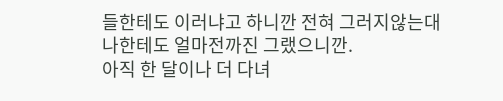들한테도 이러냐고 하니깐 전혀 그러지않는대 나한테도 얼마전까진 그랬으니깐.
아직 한 달이나 더 다녀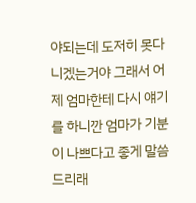야되는데 도저히 못다니겠는거야 그래서 어제 엄마한테 다시 얘기를 하니깐 엄마가 기분이 나쁘다고 좋게 말씀드리래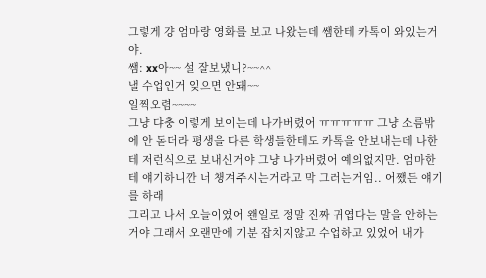그렇게 걍 엄마랑 영화를 보고 나왔는데 쌤한테 카톡이 와있는거야.
쌤: xx아~~ 설 잘보냈니?~~^^
낼 수업인거 잊으면 안돼~~
일찍오렴~~~~
그냥 댜충 이렇게 보이는데 나가버렸어 ㅠㅠㅠㅠㅠ 그냥 소름밖에 안 돋더라 평생을 다른 학생들한테도 카톡을 안보내는데 나한테 저런식으로 보내신거야 그냥 나가버렸어 예의없지만. 엄마한테 얘기하니깐 너 챙겨주시는거라고 막 그러는거임.. 어쨌든 얘기를 하래
그리고 나서 오늘이였어 왠일로 정말 진짜 귀엽다는 말을 안하는거야 그래서 오랜만에 기분 잡치지않고 수업하고 있었어 내가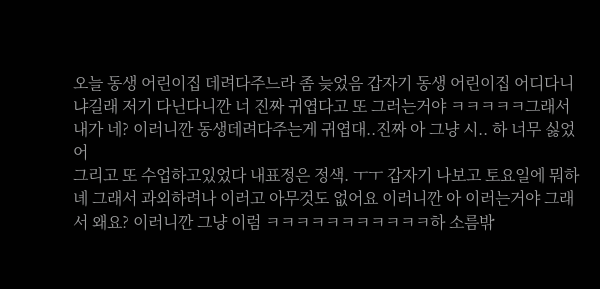오늘 동생 어린이집 데려다주느라 좀 늦었음 갑자기 동생 어린이집 어디다니냐길래 저기 다닌다니깐 너 진짜 귀엽다고 또 그러는거야 ㅋㅋㅋㅋㅋ그래서 내가 네? 이러니깐 동생데려다주는게 귀엽대..진짜 아 그냥 시.. 하 너무 싫었어
그리고 또 수업하고있었다 내표정은 정색. ㅜㅜ 갑자기 나보고 토요일에 뭐하녜 그래서 과외하려나 이러고 아무것도 없어요 이러니깐 아 이러는거야 그래서 왜요? 이러니깐 그냥 이럼 ㅋㅋㅋㅋㅋㅋㅋㅋㅋㅋㅋ하 소름밖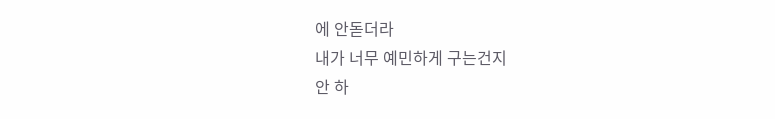에 안돋더라
내가 너무 예민하게 구는건지
안 하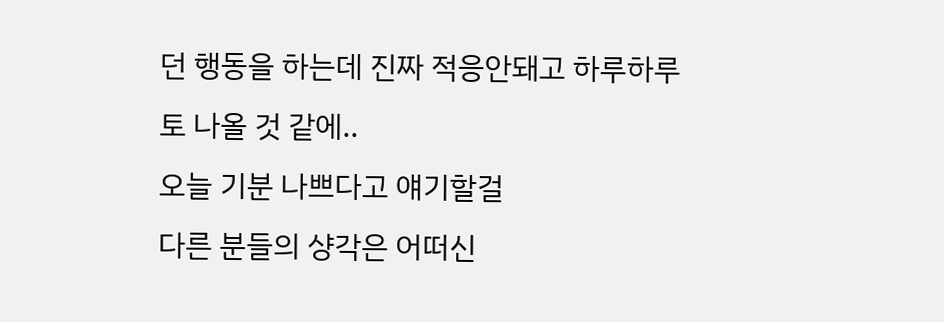던 행동을 하는데 진짜 적응안돼고 하루하루 토 나올 것 같에..
오늘 기분 나쁘다고 얘기할걸
다른 분들의 샹각은 어떠신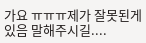가요 ㅠㅠㅠ제가 잘못된게있음 말해주시길....